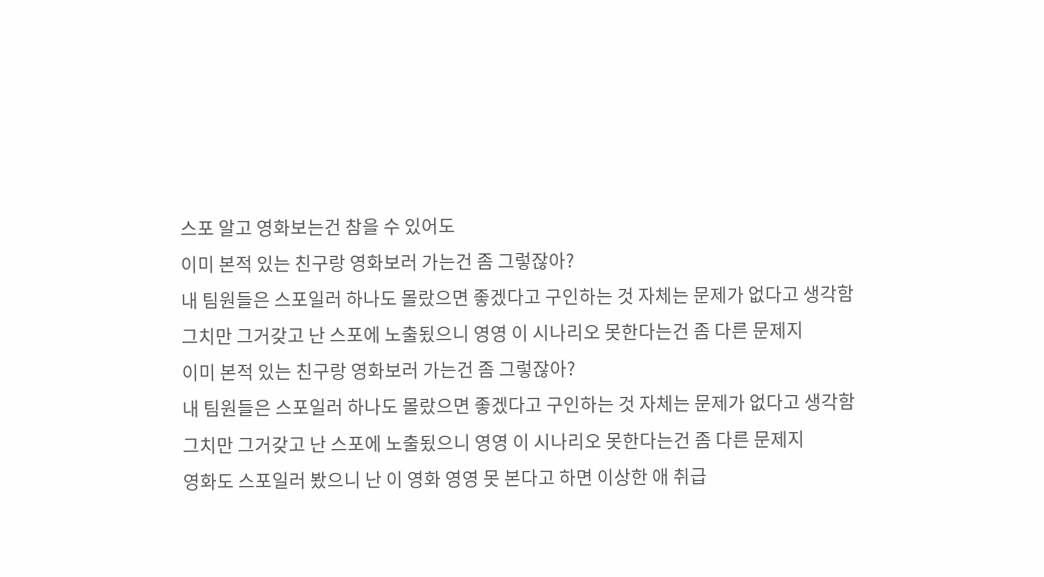스포 알고 영화보는건 참을 수 있어도
이미 본적 있는 친구랑 영화보러 가는건 좀 그렇잖아?
내 팀원들은 스포일러 하나도 몰랐으면 좋겠다고 구인하는 것 자체는 문제가 없다고 생각함
그치만 그거갖고 난 스포에 노출됬으니 영영 이 시나리오 못한다는건 좀 다른 문제지
이미 본적 있는 친구랑 영화보러 가는건 좀 그렇잖아?
내 팀원들은 스포일러 하나도 몰랐으면 좋겠다고 구인하는 것 자체는 문제가 없다고 생각함
그치만 그거갖고 난 스포에 노출됬으니 영영 이 시나리오 못한다는건 좀 다른 문제지
영화도 스포일러 봤으니 난 이 영화 영영 못 본다고 하면 이상한 애 취급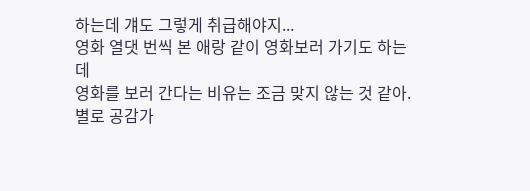하는데 걔도 그렇게 취급해야지...
영화 열댓 번씩 본 애랑 같이 영화보러 가기도 하는데
영화를 보러 간다는 비유는 조금 맞지 않는 것 같아. 별로 공감가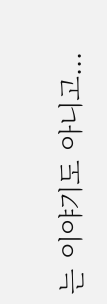는 이야기도 아니고...